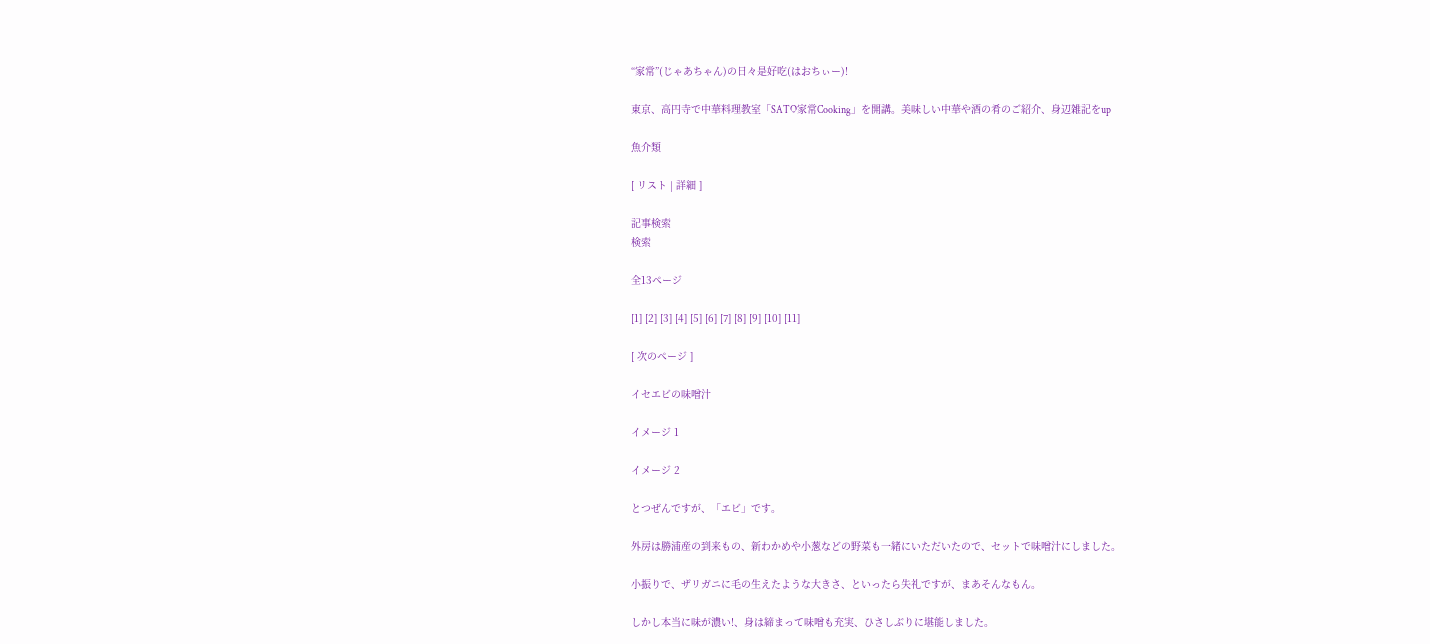“家常”(じゃあちゃん)の日々是好吃(はおちぃー)!

東京、高円寺で中華料理教室「SATO家常Cooking」を開講。美味しい中華や酒の肴のご紹介、身辺雑記をup

魚介類

[ リスト | 詳細 ]

記事検索
検索

全13ページ

[1] [2] [3] [4] [5] [6] [7] [8] [9] [10] [11]

[ 次のページ ]

イセエビの味噌汁

イメージ 1

イメージ 2

とつぜんですが、「エビ」です。

外房は勝浦産の到来もの、新わかめや小葱などの野菜も一緒にいただいたので、セットで味噌汁にしました。

小振りで、ザリガニに毛の生えたような大きさ、といったら失礼ですが、まあそんなもん。

しかし本当に味が濃い!、身は締まって味噌も充実、ひさしぶりに堪能しました。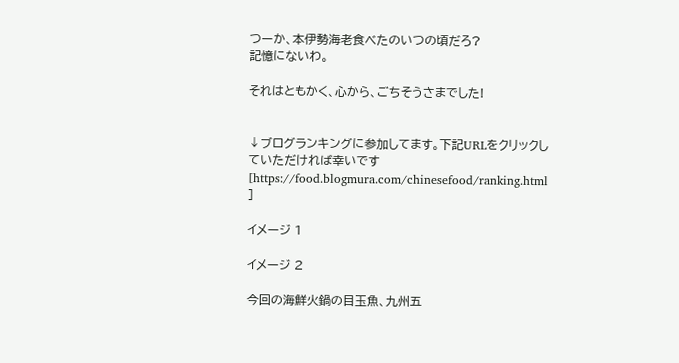つーか、本伊勢海老食べたのいつの頃だろ?
記憶にないわ。

それはともかく、心から、ごちそうさまでした!


↓ブログランキングに参加してます。下記URLをクリックしていただければ幸いです
[https://food.blogmura.com/chinesefood/ranking.html ]

イメージ 1

イメージ 2

今回の海鮮火鍋の目玉魚、九州五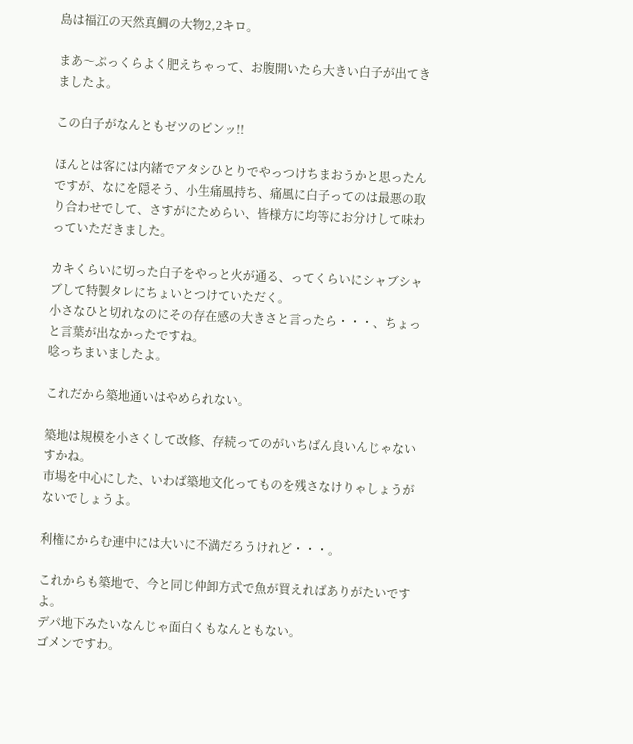島は福江の天然真鯛の大物2,2キロ。

まあ〜ぷっくらよく肥えちゃって、お腹開いたら大きい白子が出てきましたよ。

この白子がなんともゼツのピンッ!!

ほんとは客には内緒でアタシひとりでやっつけちまおうかと思ったんですが、なにを隠そう、小生痛風持ち、痛風に白子ってのは最悪の取り合わせでして、さすがにためらい、皆様方に均等にお分けして味わっていただきました。

カキくらいに切った白子をやっと火が通る、ってくらいにシャブシャブして特製タレにちょいとつけていただく。
小さなひと切れなのにその存在感の大きさと言ったら・・・、ちょっと言葉が出なかったですね。
唸っちまいましたよ。

これだから築地通いはやめられない。

築地は規模を小さくして改修、存続ってのがいちばん良いんじゃないすかね。
市場を中心にした、いわば築地文化ってものを残さなけりゃしょうがないでしょうよ。

利権にからむ連中には大いに不満だろうけれど・・・。

これからも築地で、今と同じ仲卸方式で魚が買えればありがたいですよ。
デパ地下みたいなんじゃ面白くもなんともない。
ゴメンですわ。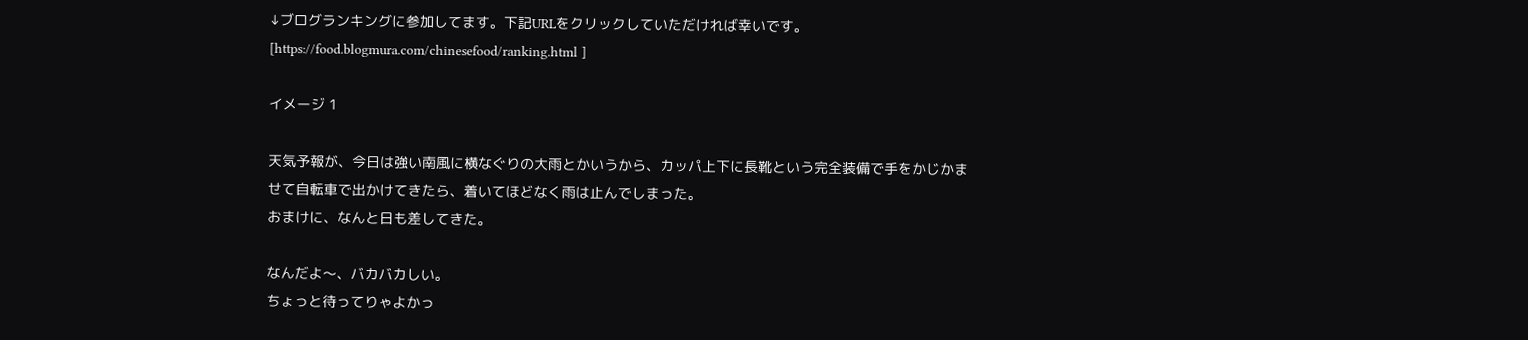↓ブログランキングに参加してます。下記URLをクリックしていただければ幸いです。
[https://food.blogmura.com/chinesefood/ranking.html ]

イメージ 1

天気予報が、今日は強い南風に横なぐりの大雨とかいうから、カッパ上下に長靴という完全装備で手をかじかませて自転車で出かけてきたら、着いてほどなく雨は止んでしまった。
おまけに、なんと日も差してきた。

なんだよ〜、バカバカしい。
ちょっと待ってりゃよかっ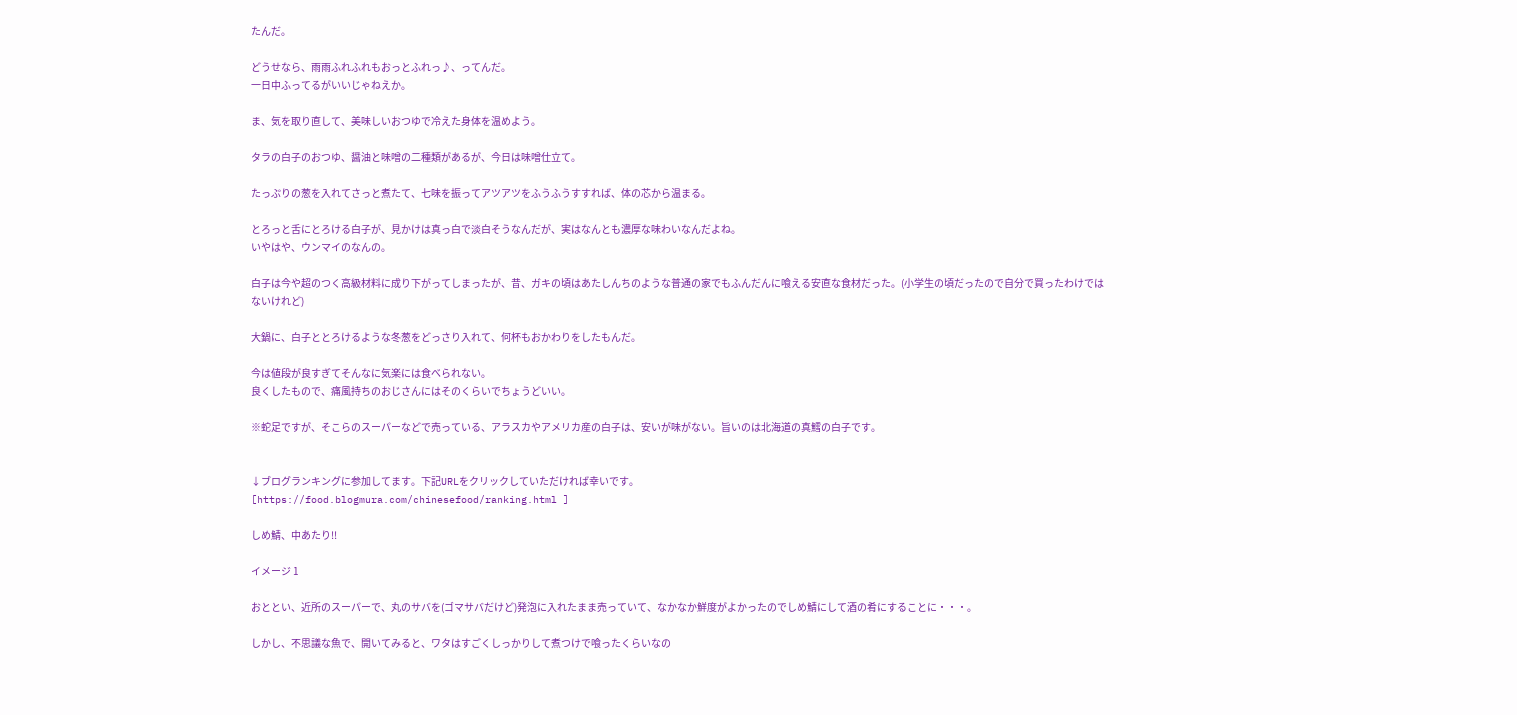たんだ。

どうせなら、雨雨ふれふれもおっとふれっ♪、ってんだ。
一日中ふってるがいいじゃねえか。

ま、気を取り直して、美味しいおつゆで冷えた身体を温めよう。

タラの白子のおつゆ、醤油と味噌の二種類があるが、今日は味噌仕立て。

たっぷりの葱を入れてさっと煮たて、七味を振ってアツアツをふうふうすすれば、体の芯から温まる。

とろっと舌にとろける白子が、見かけは真っ白で淡白そうなんだが、実はなんとも濃厚な味わいなんだよね。
いやはや、ウンマイのなんの。

白子は今や超のつく高級材料に成り下がってしまったが、昔、ガキの頃はあたしんちのような普通の家でもふんだんに喰える安直な食材だった。(小学生の頃だったので自分で買ったわけではないけれど)

大鍋に、白子ととろけるような冬葱をどっさり入れて、何杯もおかわりをしたもんだ。

今は値段が良すぎてそんなに気楽には食べられない。
良くしたもので、痛風持ちのおじさんにはそのくらいでちょうどいい。

※蛇足ですが、そこらのスーパーなどで売っている、アラスカやアメリカ産の白子は、安いが味がない。旨いのは北海道の真鱈の白子です。


↓ブログランキングに参加してます。下記URLをクリックしていただければ幸いです。
[https://food.blogmura.com/chinesefood/ranking.html ]

しめ鯖、中あたり!!

イメージ 1

おととい、近所のスーパーで、丸のサバを(ゴマサバだけど)発泡に入れたまま売っていて、なかなか鮮度がよかったのでしめ鯖にして酒の肴にすることに・・・。

しかし、不思議な魚で、開いてみると、ワタはすごくしっかりして煮つけで喰ったくらいなの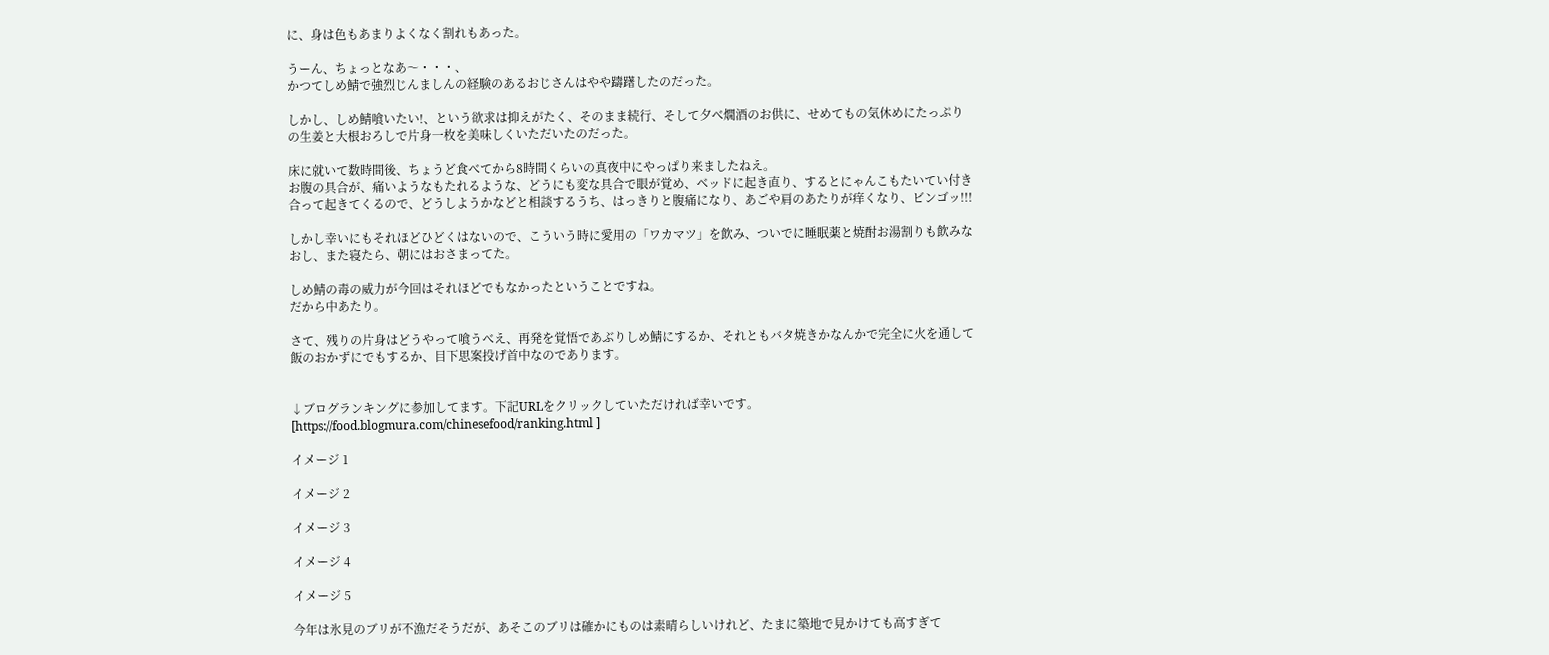に、身は色もあまりよくなく割れもあった。

うーん、ちょっとなあ〜・・・、
かつてしめ鯖で強烈じんましんの経験のあるおじさんはやや躊躇したのだった。

しかし、しめ鯖喰いたい!、という欲求は抑えがたく、そのまま続行、そして夕べ燗酒のお供に、せめてもの気休めにたっぷりの生姜と大根おろしで片身一枚を美味しくいただいたのだった。

床に就いて数時間後、ちょうど食べてから8時間くらいの真夜中にやっぱり来ましたねえ。
お腹の具合が、痛いようなもたれるような、どうにも変な具合で眼が覚め、ベッドに起き直り、するとにゃんこもたいてい付き合って起きてくるので、どうしようかなどと相談するうち、はっきりと腹痛になり、あごや肩のあたりが痒くなり、ビンゴッ!!!

しかし幸いにもそれほどひどくはないので、こういう時に愛用の「ワカマツ」を飲み、ついでに睡眠薬と焼酎お湯割りも飲みなおし、また寝たら、朝にはおさまってた。

しめ鯖の毒の威力が今回はそれほどでもなかったということですね。
だから中あたり。

さて、残りの片身はどうやって喰うべえ、再発を覚悟であぶりしめ鯖にするか、それともバタ焼きかなんかで完全に火を通して飯のおかずにでもするか、目下思案投げ首中なのであります。


↓ブログランキングに参加してます。下記URLをクリックしていただければ幸いです。
[https://food.blogmura.com/chinesefood/ranking.html ]

イメージ 1

イメージ 2

イメージ 3

イメージ 4

イメージ 5

今年は氷見のブリが不漁だそうだが、あそこのブリは確かにものは素晴らしいけれど、たまに築地で見かけても高すぎて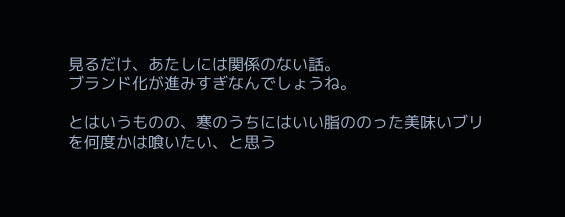見るだけ、あたしには関係のない話。
ブランド化が進みすぎなんでしょうね。

とはいうものの、寒のうちにはいい脂ののった美味いブリを何度かは喰いたい、と思う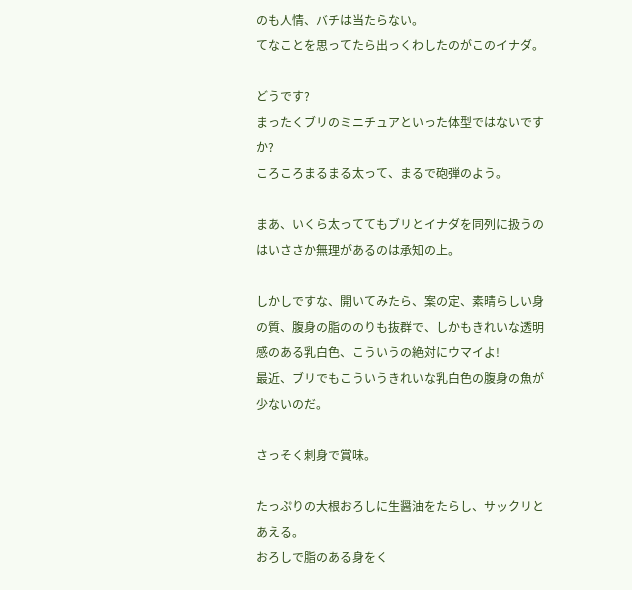のも人情、バチは当たらない。
てなことを思ってたら出っくわしたのがこのイナダ。

どうです?
まったくブリのミニチュアといった体型ではないですか?
ころころまるまる太って、まるで砲弾のよう。

まあ、いくら太っててもブリとイナダを同列に扱うのはいささか無理があるのは承知の上。

しかしですな、開いてみたら、案の定、素晴らしい身の質、腹身の脂ののりも抜群で、しかもきれいな透明感のある乳白色、こういうの絶対にウマイよ!
最近、ブリでもこういうきれいな乳白色の腹身の魚が少ないのだ。

さっそく刺身で賞味。

たっぷりの大根おろしに生醤油をたらし、サックリとあえる。
おろしで脂のある身をく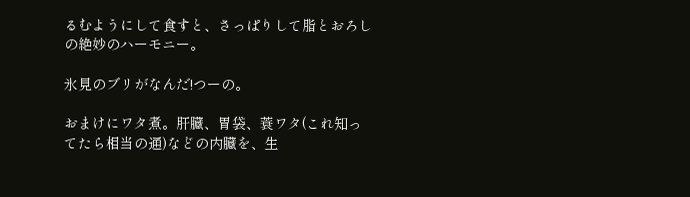るむようにして食すと、さっぱりして脂とおろしの絶妙のハーモニー。

氷見のブリがなんだ!つーの。

おまけにワタ煮。肝臓、胃袋、蓑ワタ(これ知ってたら相当の通)などの内臓を、生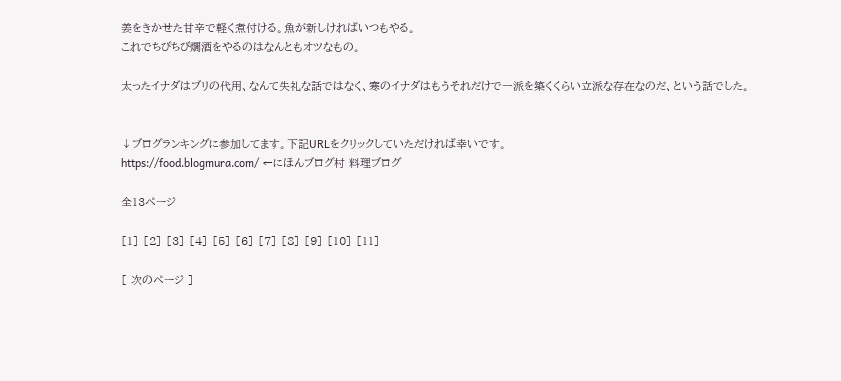姜をきかせた甘辛で軽く煮付ける。魚が新しければいつもやる。
これでちびちび燗酒をやるのはなんともオツなもの。

太ったイナダはブリの代用、なんて失礼な話ではなく、寒のイナダはもうそれだけで一派を築くくらい立派な存在なのだ、という話でした。


↓ブログランキングに参加してます。下記URLをクリックしていただければ幸いです。
https://food.blogmura.com/ ←にほんブログ村 料理ブログ

全13ページ

[1] [2] [3] [4] [5] [6] [7] [8] [9] [10] [11]

[ 次のページ ]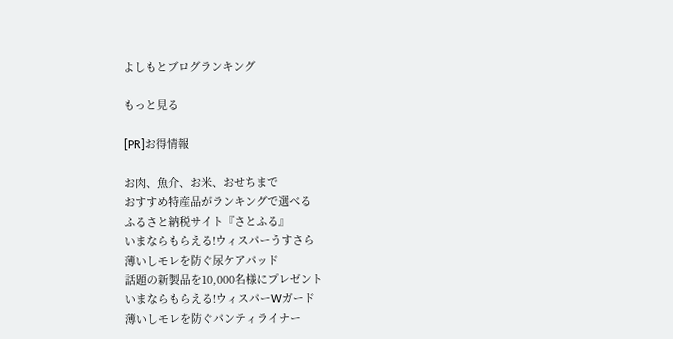よしもとブログランキング

もっと見る

[PR]お得情報

お肉、魚介、お米、おせちまで
おすすめ特産品がランキングで選べる
ふるさと納税サイト『さとふる』
いまならもらえる!ウィスパーうすさら
薄いしモレを防ぐ尿ケアパッド
話題の新製品を10,000名様にプレゼント
いまならもらえる!ウィスパーWガード
薄いしモレを防ぐパンティライナー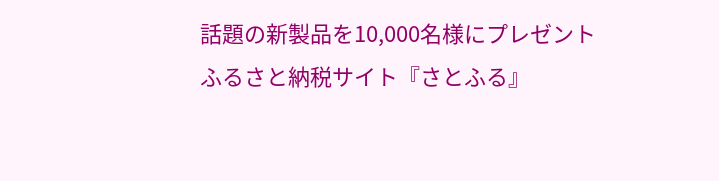話題の新製品を10,000名様にプレゼント
ふるさと納税サイト『さとふる』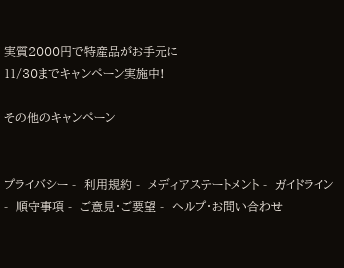実質2000円で特産品がお手元に
11/30までキャンペーン実施中!

その他のキャンペーン


プライバシー -  利用規約 -  メディアステートメント -  ガイドライン -  順守事項 -  ご意見・ご要望 -  ヘルプ・お問い合わせ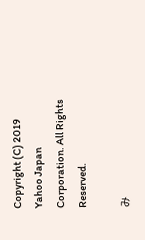Copyright (C) 2019 Yahoo Japan Corporation. All Rights Reserved.

み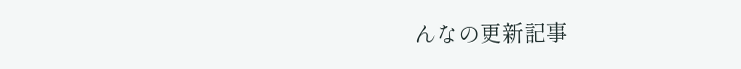んなの更新記事